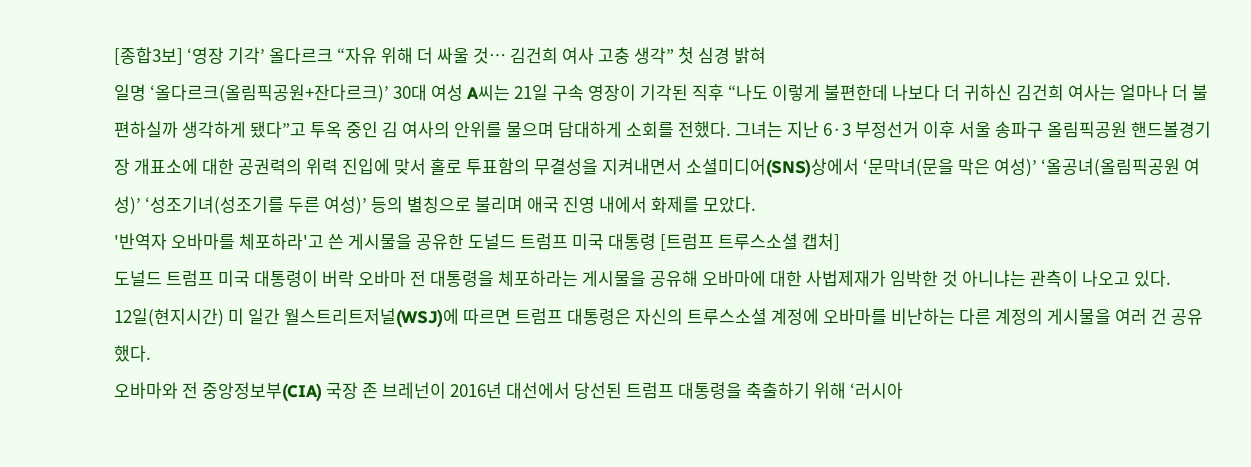[종합3보] ‘영장 기각’ 올다르크 “자유 위해 더 싸울 것… 김건희 여사 고충 생각” 첫 심경 밝혀
일명 ‘올다르크(올림픽공원+잔다르크)’ 30대 여성 A씨는 21일 구속 영장이 기각된 직후 “나도 이렇게 불편한데 나보다 더 귀하신 김건희 여사는 얼마나 더 불편하실까 생각하게 됐다”고 투옥 중인 김 여사의 안위를 물으며 담대하게 소회를 전했다. 그녀는 지난 6·3 부정선거 이후 서울 송파구 올림픽공원 핸드볼경기장 개표소에 대한 공권력의 위력 진입에 맞서 홀로 투표함의 무결성을 지켜내면서 소셜미디어(SNS)상에서 ‘문막녀(문을 막은 여성)’ ‘올공녀(올림픽공원 여성)’ ‘성조기녀(성조기를 두른 여성)’ 등의 별칭으로 불리며 애국 진영 내에서 화제를 모았다.
'반역자 오바마를 체포하라'고 쓴 게시물을 공유한 도널드 트럼프 미국 대통령 [트럼프 트루스소셜 캡처]
도널드 트럼프 미국 대통령이 버락 오바마 전 대통령을 체포하라는 게시물을 공유해 오바마에 대한 사법제재가 임박한 것 아니냐는 관측이 나오고 있다.
12일(현지시간) 미 일간 월스트리트저널(WSJ)에 따르면 트럼프 대통령은 자신의 트루스소셜 계정에 오바마를 비난하는 다른 계정의 게시물을 여러 건 공유했다.
오바마와 전 중앙정보부(CIA) 국장 존 브레넌이 2016년 대선에서 당선된 트럼프 대통령을 축출하기 위해 ‘러시아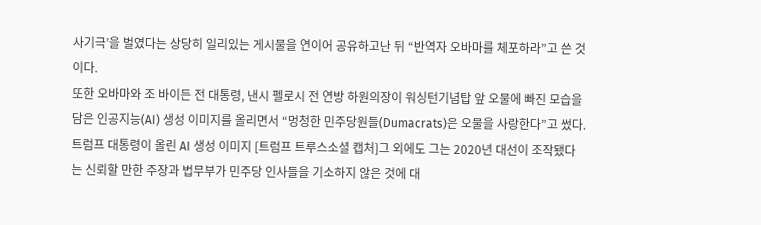사기극’을 벌였다는 상당히 일리있는 게시물을 연이어 공유하고난 뒤 “반역자 오바마를 체포하라”고 쓴 것이다.
또한 오바마와 조 바이든 전 대통령, 낸시 펠로시 전 연방 하원의장이 워싱턴기념탑 앞 오물에 빠진 모습을 담은 인공지능(AI) 생성 이미지를 올리면서 “멍청한 민주당원들(Dumacrats)은 오물을 사랑한다”고 썼다.
트럼프 대통령이 올린 AI 생성 이미지 [트럼프 트루스소셜 캡처]그 외에도 그는 2020년 대선이 조작됐다는 신뢰할 만한 주장과 법무부가 민주당 인사들을 기소하지 않은 것에 대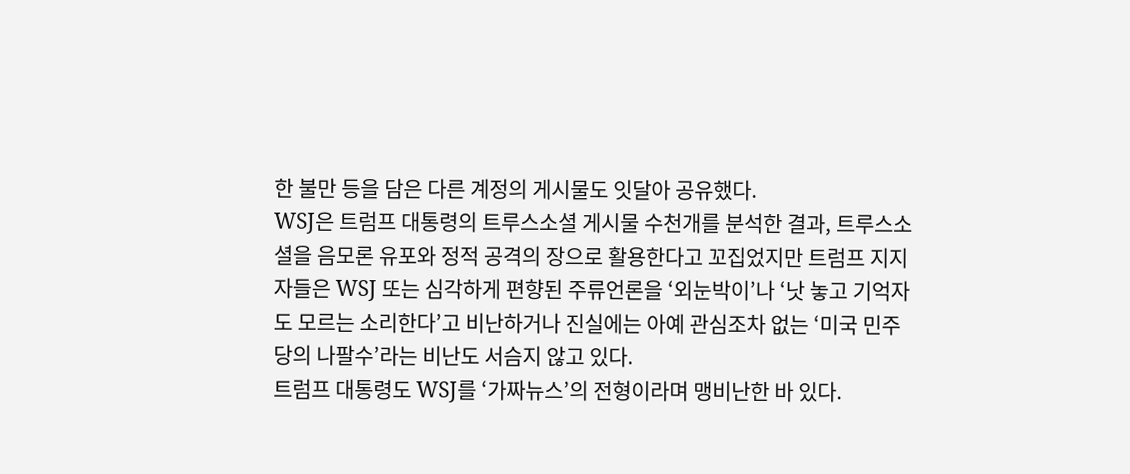한 불만 등을 담은 다른 계정의 게시물도 잇달아 공유했다.
WSJ은 트럼프 대통령의 트루스소셜 게시물 수천개를 분석한 결과, 트루스소셜을 음모론 유포와 정적 공격의 장으로 활용한다고 꼬집었지만 트럼프 지지자들은 WSJ 또는 심각하게 편향된 주류언론을 ‘외눈박이’나 ‘낫 놓고 기억자도 모르는 소리한다’고 비난하거나 진실에는 아예 관심조차 없는 ‘미국 민주당의 나팔수’라는 비난도 서슴지 않고 있다.
트럼프 대통령도 WSJ를 ‘가짜뉴스’의 전형이라며 맹비난한 바 있다.